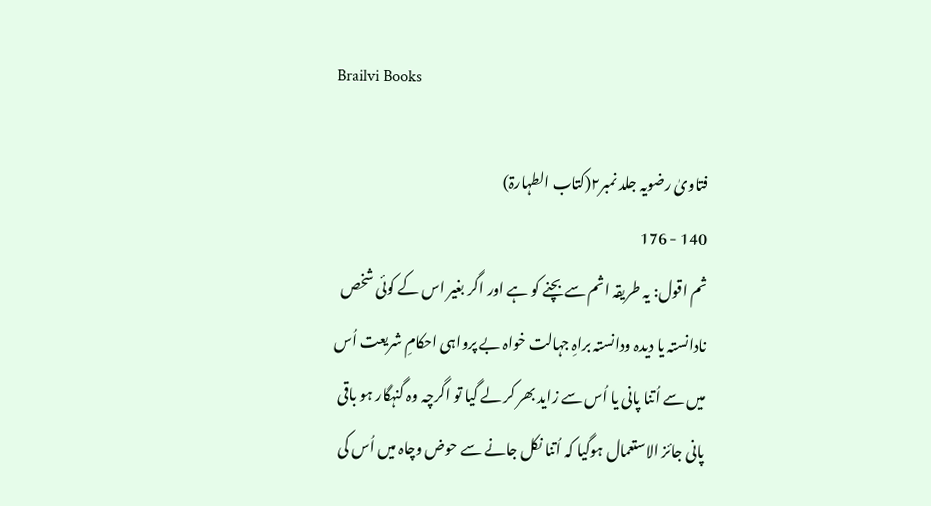Brailvi Books

فتاویٰ رضویہ جلد نمبر۲(کتاب الطہارۃ)
140 - 176
ثم اقول: یہ طریقہ اثم سے بچنے کو ہے اور اگر بغیر اس کے کوئی شخص نادانستہ یا دیدہ ودانستہ براہِ جہالت خواہ بے پرواہی احکامِ شریعت اُس میں سے اُتنا پانی یا اُس سے زاید بھر کر لے گیا تو اگرچہ وہ گنہگار ہو باقی پانی جائز الاستعمال ہوگیا کہ اُتنا نکل جانے سے حوض وچاہ میں اُس کی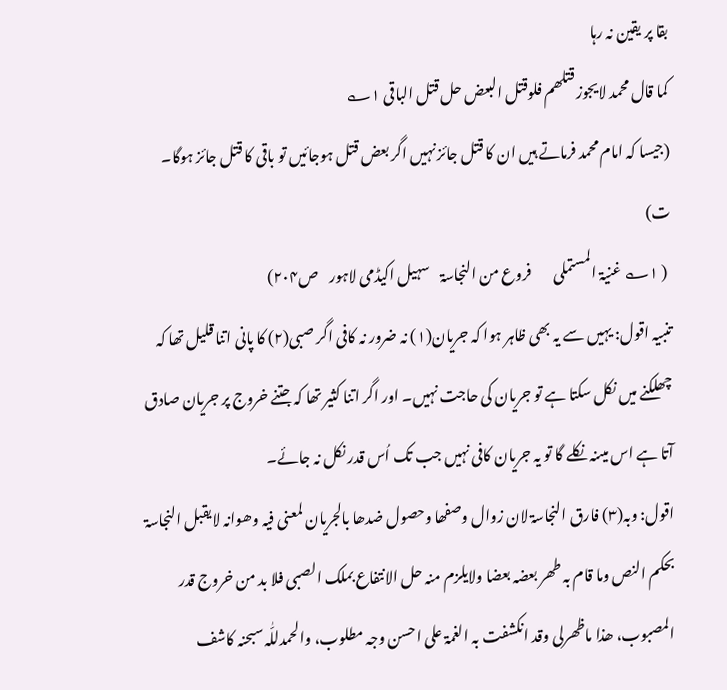بقا پر یقین نہ رہا
کما قال محمد لایجوز قتلھم فلوقتل البعض حل قتل الباقی ۱؎
(جیسا کہ امام محمد فرماتے ہیں ان کا قتل جائز نہیں اگر بعض قتل ہوجائیں تو باقی کا قتل جائز ہوگا۔ ت)
 ( ۱؎ غنیۃ المستملی        فروع من النجاسۃ    سہیل اکیڈمی لاہور    ص۲۰۴)
تنبیہ اقول: یہیں سے یہ بھی ظاہر ہوا کہ جریان(۱) نہ ضرور نہ کافی اگر صبی(۲) کا پانی اتنا قلیل تھا کہ چھلکنے میں نکل سکتا ہے تو جریان کی حاجت نہیں۔ اور اگر اتنا کثیر تھا کہ جتنے خروج پر جریان صادق آتا ہے اس میںنہ نکلے گا تو یہ جریان کافی نہیں جب تک اُس قدر نکل نہ جائے۔
اقول: وبہ(۳) فارق النجاسۃ لان زوال وصفھا وحصول ضدھا بالجریان لمعنی فیہ وھوانہ لایقبل النجاسۃ بحکم النص وما قام بہ طھر بعضہ بعضا ولایلزم منہ حل الانتفاع بملک الصبی فلا بد من خروج قدر المصبوب، ھذا ماظھرلی وقد انکشفت بہ الغمۃ علی احسن وجہ مطلوب، والحمدللّٰہ سبحنہ کاشف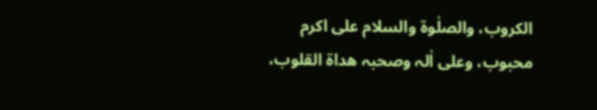الکروب، والصلٰوۃ والسلام علی اکرم محبوب، وعلی اٰلہ وصحبہ ھداۃ القلوب،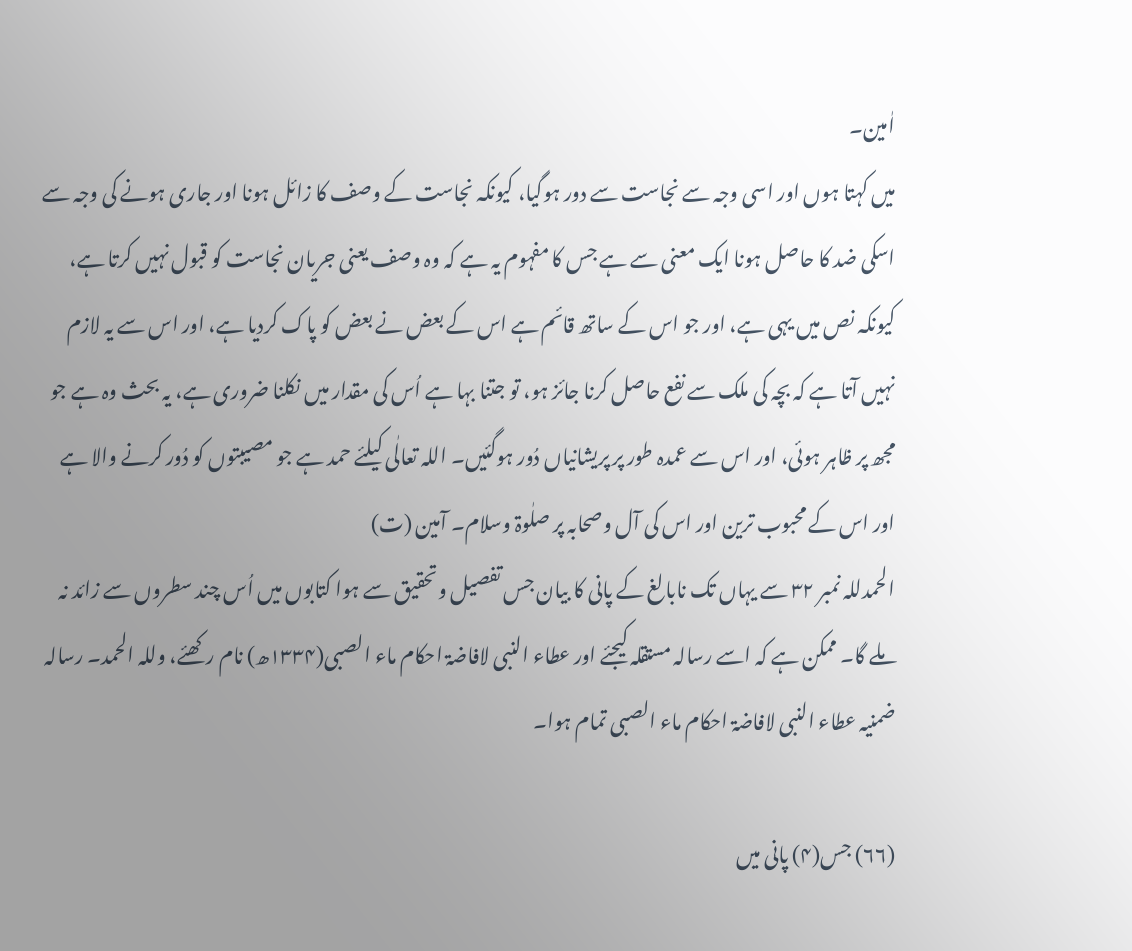اٰمین۔
میں کہتا ہوں اور اسی وجہ سے نجاست سے دور ہوگیا، کیونکہ نجاست کے وصف کا زائل ہونا اور جاری ہونے کی وجہ سے اسکی ضد کا حاصل ہونا ایک معنی سے ہے جس کا مفہوم یہ ہے کہ وہ وصف یعنی جریان نجاست کو قبول نہیں کرتا ہے، کیونکہ نص میں یہی ہے، اور جو اس کے ساتھ قائم ہے اس کے بعض نے بعض کو پاک کردیا ہے، اور اس سے یہ لازم نہیں آتا ہے کہ بچہ کی ملک سے نفع حاصل کرنا جائز ہو، تو جتنا بہا ہے اُس کی مقدار میں نکلنا ضروری ہے، یہ بحث وہ ہے جو مجھ پر ظاہر ہوئی، اور اس سے عمدہ طور پر پریشانیاں دُور ہوگئیں۔ اللہ تعالٰی کیلئے حمد ہے جو مصیبتوں کو دُور کرنے والا ہے اور اس کے محبوب ترین اور اس کی آل وصحابہ پر صلٰوۃ وسلام۔ آمین (ت)
الحمدللہ نمبر ۳۲ سے یہاں تک نابالغ کے پانی کا بیان جس تفصیل وتحقیق سے ہوا کتابوں میں اُس چند سطروں سے زائد نہ ملے گا۔ ممکن ہے کہ اسے رسالہ مستقلہ کیجئے اور عطاء النبی لافاضۃ احکام ماء الصبی(۱۳۳۴ھ) نام رکھئے، وللہ الحمد۔ رسالہ ضمنیہ عطاء النبی لافاضۃ احکام ماء الصبی تمام ہوا۔

(۶۶) جس(۴) پانی میں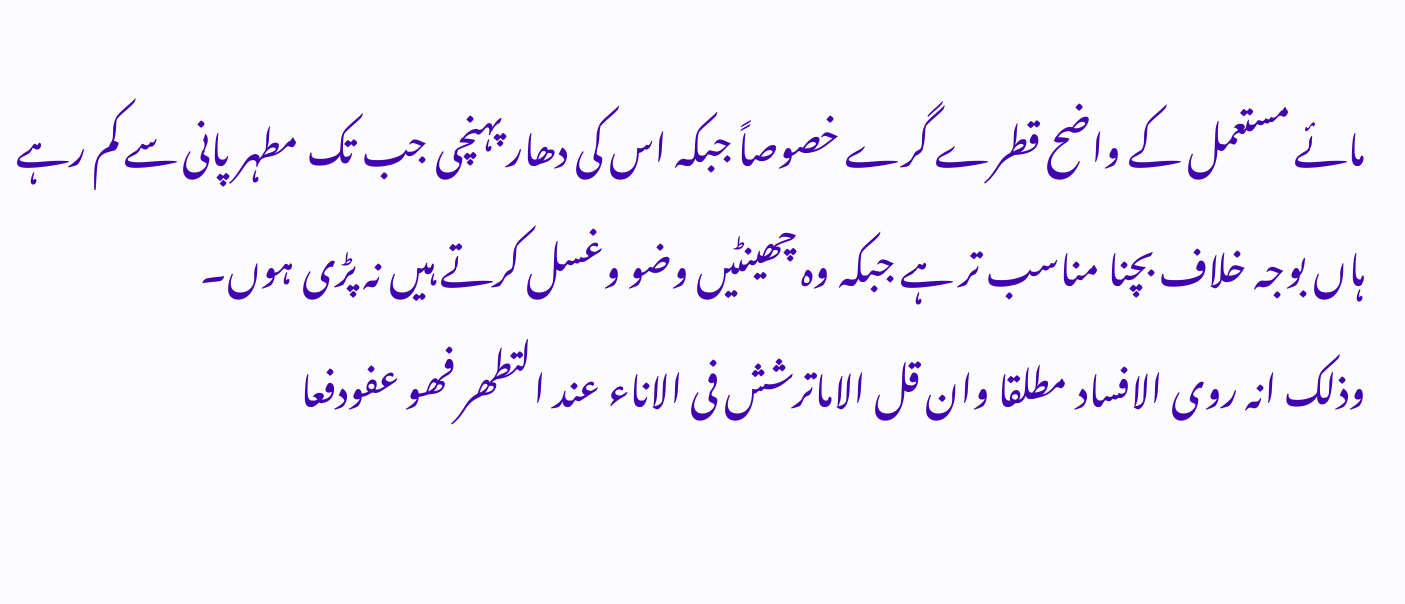مائے مستعمل کے واضح قطرے گرے خصوصاً جبکہ اس کی دھار پہنچی جب تک مطہر پانی سے کم رہے ہاں بوجہ خلاف بچنا مناسب تر ہے جبکہ وہ چھینٹیں وضو وغسل کرتے ہیں نہ پڑی ہوں۔
وذلک انہ روی الافساد مطلقا وان قل الاماترشش فی الاناء عند التطھر فھو عفودفعا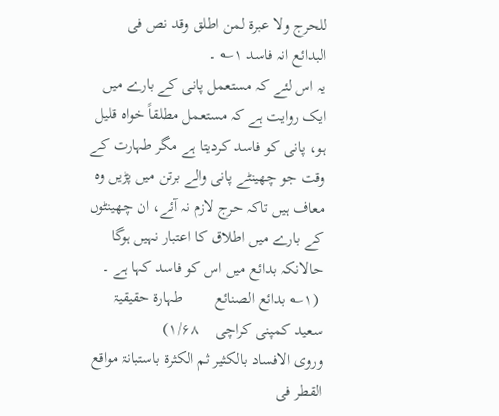للحرج ولا عبرۃ لمن اطلق وقد نص فی البدائع انہ فاسد ۱؎ ۔
یہ اس لئے کہ مستعمل پانی کے بارے میں ایک روایت ہے کہ مستعمل مطلقاً خواہ قلیل ہو، پانی کو فاسد کردیتا ہے مگر طہارت کے وقت جو چھینٹے پانی والے برتن میں پڑیں وہ معاف ہیں تاکہ حرج لازم نہ آئے، ان چھینٹوں کے بارے میں اطلاق کا اعتبار نہیں ہوگا حالانکہ بدائع میں اس کو فاسد کہا ہے ۔
 (۱؎ بدائع الصنائع        طہارۃ حقیقیۃ        سعید کمپنی کراچی    ۱/۶۸)
وروی الافساد بالکثیر ثم الکثرۃ باستبانۃ مواقع القطر فی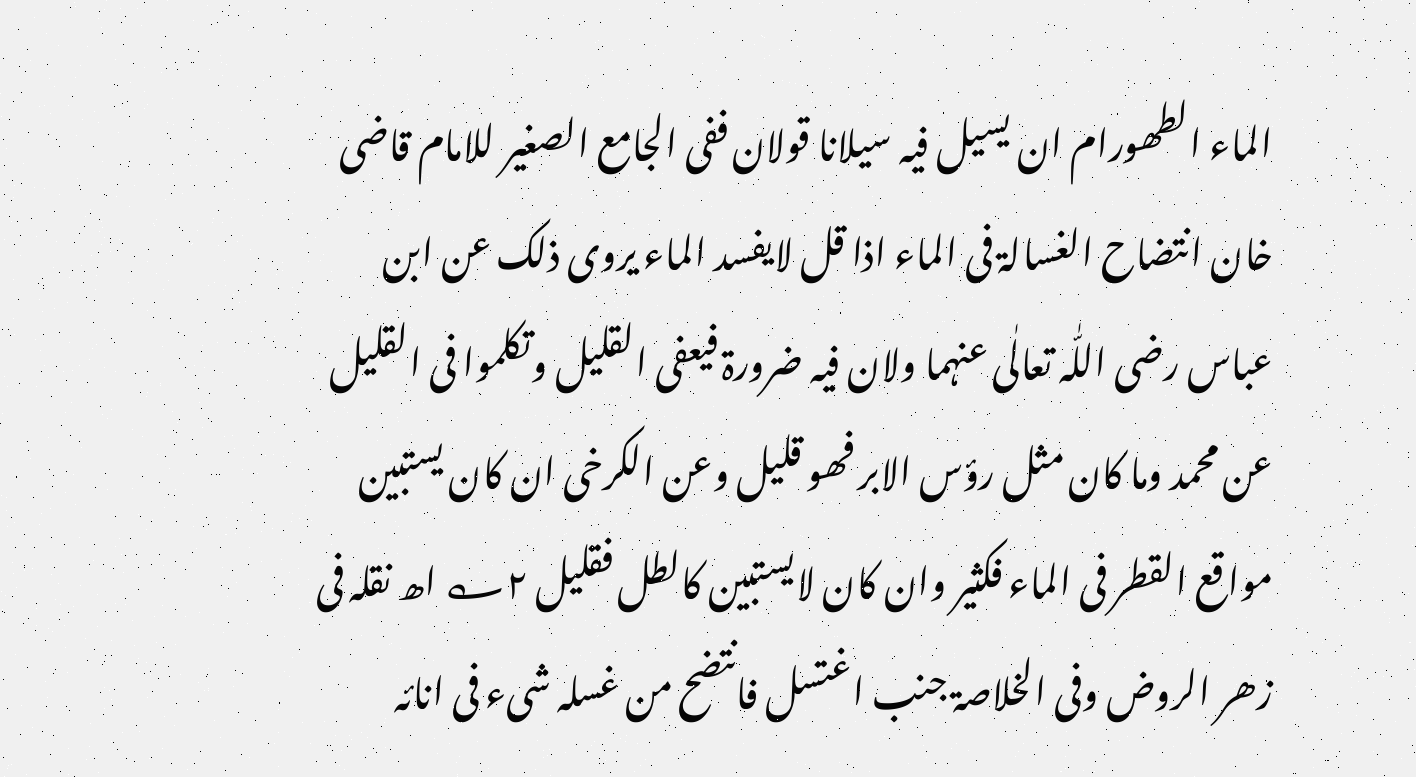الماء الطھورام ان یسیل فیہ سیلانا قولان ففی الجامع الصغیر للامام قاضی خان انتضاح الغسالۃ فی الماء اذا قل لایفسد الماء یروی ذلک عن ابن عباس رضی اللّٰہ تعالٰی عنہما ولان فیہ ضرورۃ فیعفی القلیل وتکلموا فی القلیل عن محمد وما کان مثل رؤس الابر فھو قلیل وعن الکرخی ان کان یستبین مواقع القطر فی الماء فکثیر وان کان لایستبین کالطل فقلیل ۲؎ اھ نقلہ فی زھر الروض وفی الخلاصۃ جنب اغتسل فانتضح من غسلہ شیء فی انائہ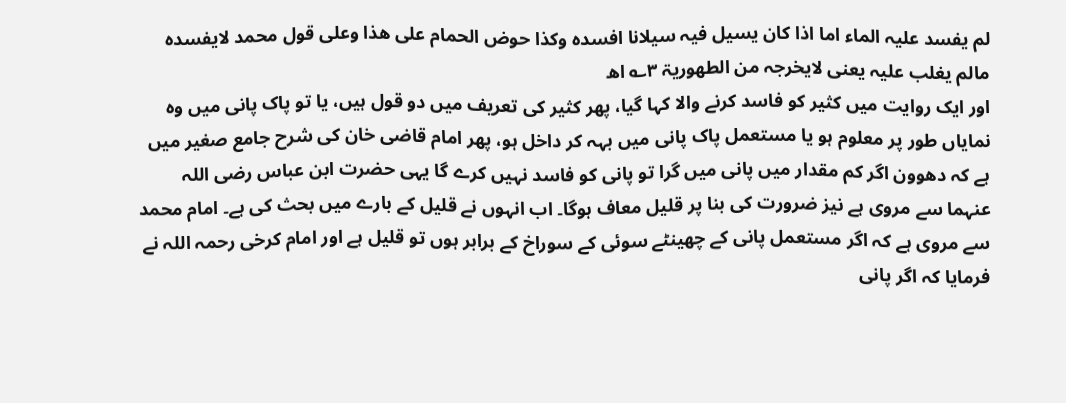لم یفسد علیہ الماء اما اذا کان یسیل فیہ سیلانا افسدہ وکذا حوض الحمام علی ھذا وعلی قول محمد لایفسدہ مالم یغلب علیہ یعنی لایخرجہ من الطھوریۃ ۳؎ اھ
اور ایک روایت میں کثیر کو فاسد کرنے والا کہا گیا، پھر کثیر کی تعریف میں دو قول ہیں، یا تو پاک پانی میں وہ نمایاں طور پر معلوم ہو یا مستعمل پاک پانی میں بہہ کر داخل ہو، پھر امام قاضی خان کی شرح جامع صغیر میں ہے کہ دھوون اگر کم مقدار میں پانی میں گرا تو پانی کو فاسد نہیں کرے گا یہی حضرت ابن عباس رضی اللہ عنہما سے مروی ہے نیز ضرورت کی بنا پر قلیل معاف ہوگا۔ اب انہوں نے قلیل کے بارے میں بحث کی ہے۔ امام محمد سے مروی ہے کہ اگر مستعمل پانی کے چھینٹے سوئی کے سوراخ کے برابر ہوں تو قلیل ہے اور امام کرخی رحمہ اللہ نے فرمایا کہ اگر پانی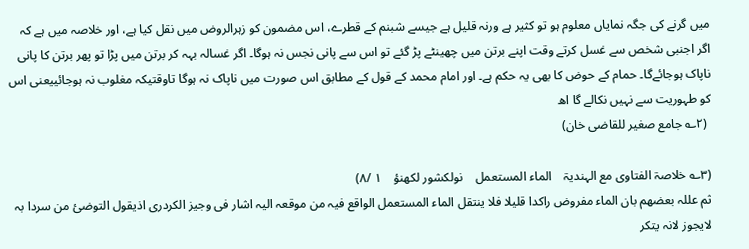میں گرنے کی جگہ نمایاں معلوم ہو تو کثیر ہے ورنہ قلیل ہے جیسے شبنم کے قطرے، اس مضمون کو زہرالروض میں نقل کیا ہے، اور خلاصہ میں ہے کہ اگر اجنبی شخص سے غسل کرتے وقت اپنے برتن میں چھینٹے پڑ گئے تو اس سے پانی نجس نہ ہوگا۔ اگر غسالہ بہہ کر برتن میں پڑا تو پھر برتن کا پانی ناپاک ہوجائےگا۔ حمام کے حوض کا بھی یہ حکم ہے۔ اور امام محمد کے قول کے مطابق اس صورت میں ناپاک نہ ہوگا تاوقتیکہ مغلوب نہ ہوجائییعنی اس کو طہوریت سے نہیں نکالے گا اھ
 (۲؎ جامع صغیر للقاضی خان)

(۳؎ خلاصۃ الفتاوی مع الہندیۃ    الماء المستعمل    نولکشور لکھنؤ    ۱ /۸)
ثم عللہ بعضھم بان الماء مفروض راکدا قلیلا فلا ینتقل الماء المستعمل الواقع فیہ من موقعہ الیہ اشار فی وجیز الکردری اذیقول التوضئ من سردا بہ لایجوز لانہ یتکر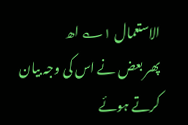الاستعمال ۱؎ اھ
پھر بعض نے اس کی وجہ بیان کرتے ہوئے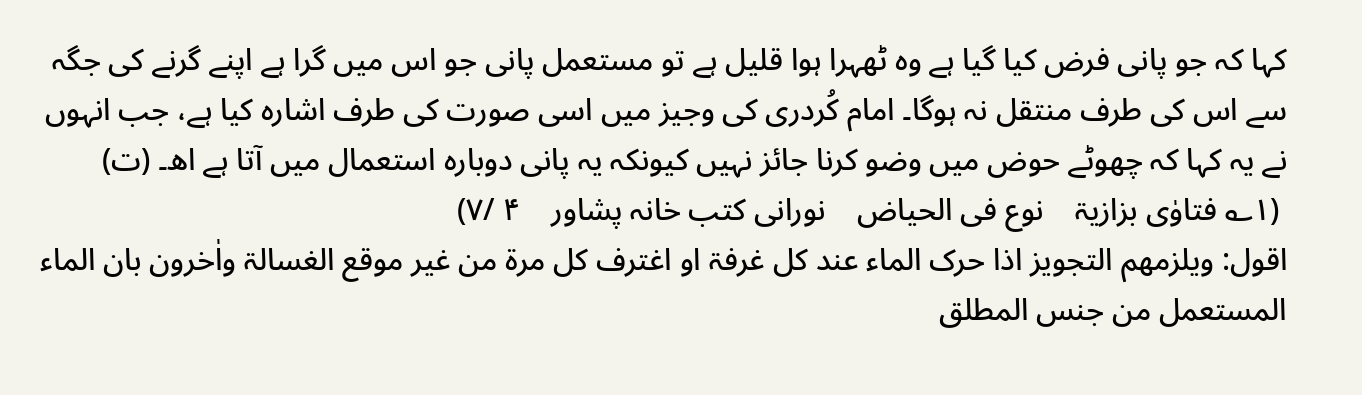کہا کہ جو پانی فرض کیا گیا ہے وہ ٹھہرا ہوا قلیل ہے تو مستعمل پانی جو اس میں گرا ہے اپنے گرنے کی جگہ سے اس کی طرف منتقل نہ ہوگا۔ امام کُردری کی وجیز میں اسی صورت کی طرف اشارہ کیا ہے، جب انہوں نے یہ کہا کہ چھوٹے حوض میں وضو کرنا جائز نہیں کیونکہ یہ پانی دوبارہ استعمال میں آتا ہے اھ۔ (ت)
 (۱؎ فتاوٰی بزازیۃ    نوع فی الحیاض    نورانی کتب خانہ پشاور    ۴ /۷)
اقول: ویلزمھم التجویز اذا حرک الماء عند کل غرفۃ او اغترف کل مرۃ من غیر موقع الغسالۃ واٰخرون بان الماء المستعمل من جنس المطلق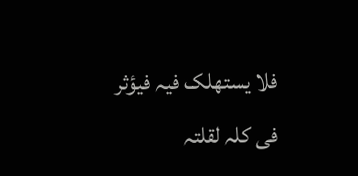فلا یستھلک فیہ فیؤثر فی کلہ لقلتہ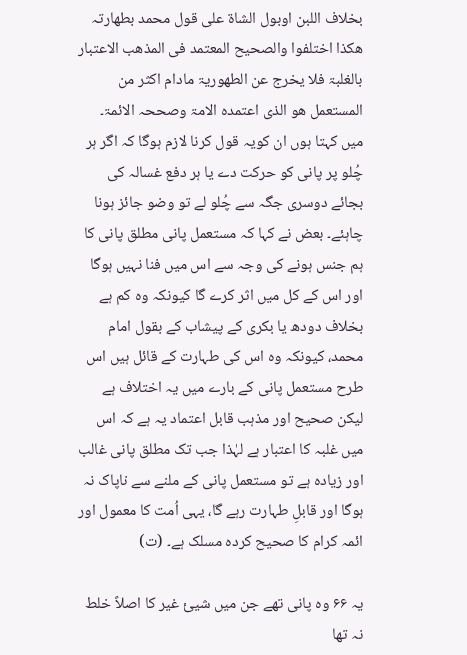بخلاف اللبن اوبول الشاۃ علی قول محمد بطھارتہ ھکذا اختلفوا والصحیح المعتمد فی المذھب الاعتبار بالغلبۃ فلا یخرج عن الطھوریۃ مادام اکثر من المستعمل ھو الذی اعتمدہ الامۃ وصححہ الائمۃ۔
میں کہتا ہوں ان کویہ قول کرنا لازم ہوگا کہ اگر ہر چُلو پر پانی کو حرکت دے یا ہر دفع غسالہ کی بجائے دوسری جگہ سے چُلو لے تو وضو جائز ہونا چاہئے۔ بعض نے کہا کہ مستعمل پانی مطلق پانی کا ہم جنس ہونے کی وجہ سے اس میں فنا نہیں ہوگا اور اس کے کل میں اثر کرے گا کیونکہ وہ کم ہے بخلاف دودھ یا بکری کے پیشاب کے بقول امام محمد، کیونکہ وہ اس کی طہارت کے قائل ہیں اس طرح مستعمل پانی کے بارے میں یہ اختلاف ہے لیکن صحیح اور مذہب قابل اعتماد یہ ہے کہ اس میں غلبہ کا اعتبار ہے لہٰذا جب تک مطلق پانی غالب اور زیادہ ہے تو مستعمل پانی کے ملنے سے ناپاک نہ ہوگا اور قابلِ طہارت رہے گا، یہی اُمت کا معمول اور ائمہ کرام کا صحیح کردہ مسلک ہے۔ (ت)

یہ ۶۶ وہ پانی تھے جن میں شیئ غیر کا اصلاً خلط نہ تھا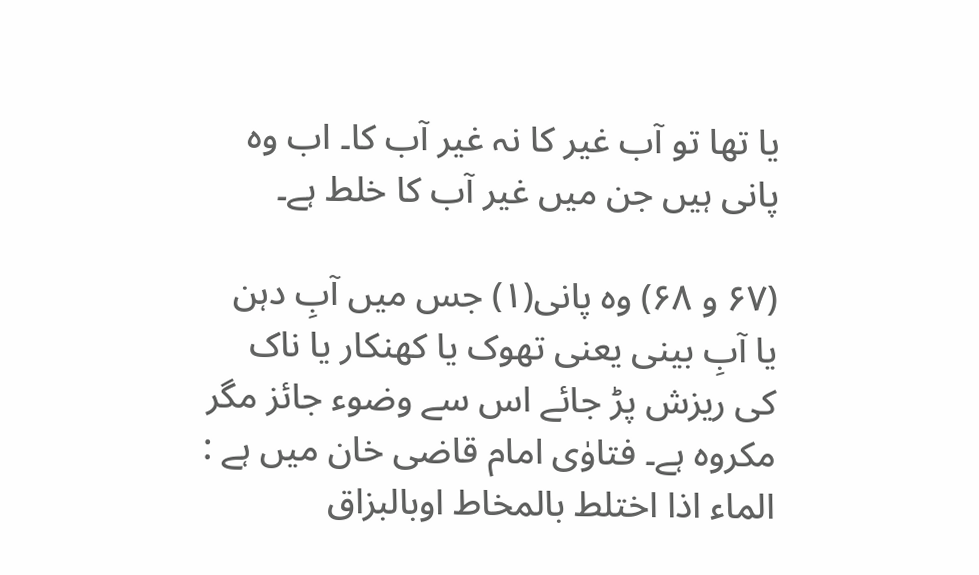یا تھا تو آب غیر کا نہ غیر آب کا۔ اب وہ پانی ہیں جن میں غیر آب کا خلط ہے۔

(۶۷ و ۶۸) وہ پانی(۱) جس میں آبِ دہن یا آبِ بینی یعنی تھوک یا کھنکار یا ناک کی ریزش پڑ جائے اس سے وضوء جائز مگر مکروہ ہے۔ فتاوٰی امام قاضی خان میں ہے :
الماء اذا اختلط بالمخاط اوبالبزاق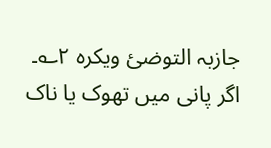جازبہ التوضئ ویکرہ ۲؎۔
اگر پانی میں تھوک یا ناک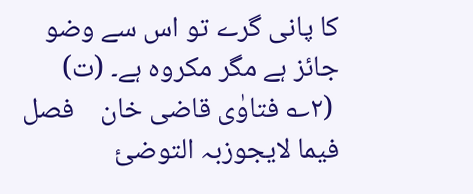کا پانی گرے تو اس سے وضو جائز ہے مگر مکروہ ہے۔ (ت)
 (۲؎ فتاوٰی قاضی خان    فصل فیما لایجوزبہ التوضئ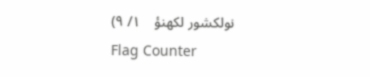نولکشور لکھنؤ    ۱/ ۹)
Flag Counter